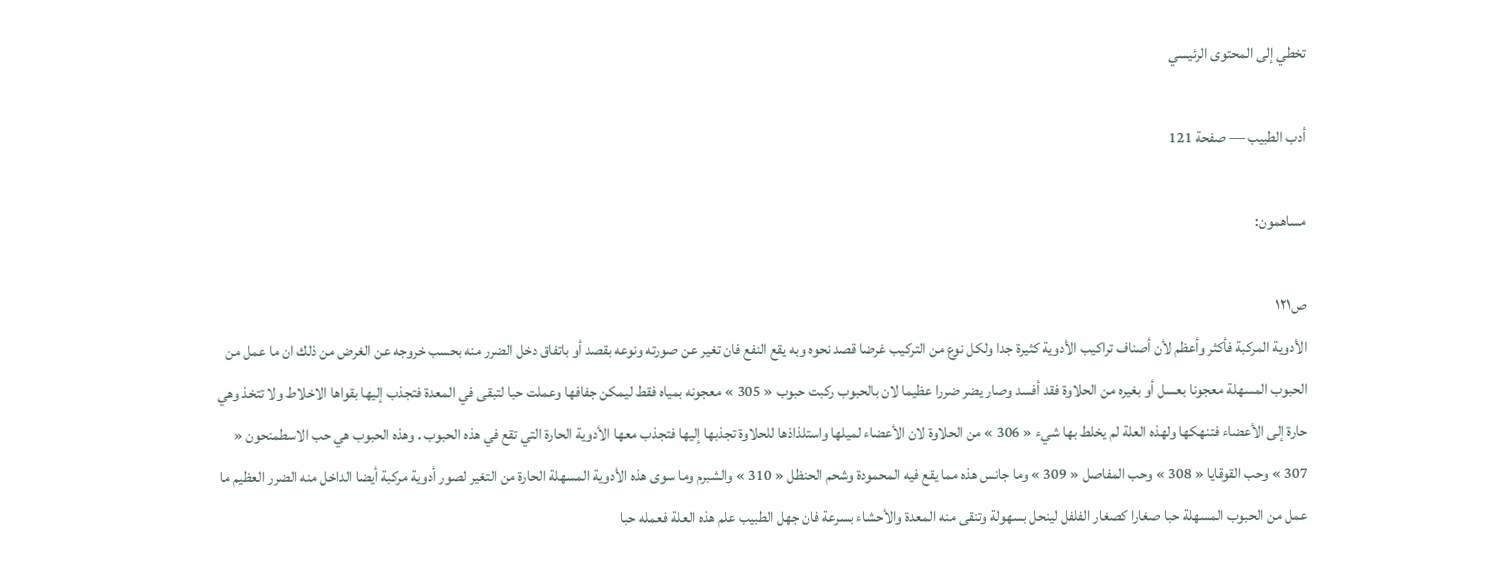تخطي إلى المحتوى الرئيسي

أدب الطبيب — صفحة 121

مساهمون:

ص١٢١
الأدوية المركبة فأكثر وأعظم لأن أصناف تراكيب الأدوية كثيرة جدا ولكل نوع من التركيب غرضا قصد نحوه وبه يقع النفع فان تغير عن صورته ونوعه بقصد أو باتفاق دخل الضرر منه بحسب خروجه عن الغرض من ذلك ان ما عمل من الحبوب المسهلة معجونا بعسل أو بغيره من الحلاوة فقد أفسد وصار يضر ضررا عظيما لان بالحبوب ركبت حبوب « 305 » معجونه بمياه فقط ليمكن جفافها وعملت حبا لتبقى في المعدة فتجذب إليها بقواها الاخلاط ولا تتخذ وهي حارة إلى الأعضاء فتنهكها ولهذه العلة لم يخلط بها شيء « 306 » من الحلاوة لان الأعضاء لميلها واستلذاذها للحلاوة تجذبها إليها فتجذب معها الأدوية الحارة التي تقع في هذه الحبوب . وهذه الحبوب هي حب الاسطمنحون « 307 » وحب القوقايا « 308 » وحب المفاصل « 309 » وما جانس هذه مما يقع فيه المحمودة وشحم الحنظل « 310 » والشبرم وما سوى هذه الأدوية المسهلة الحارة من التغير لصور أدوية مركبة أيضا الداخل منه الضرر العظيم ما عمل من الحبوب المسهلة حبا صغارا كصغار الفلفل لينحل بسهولة وتنقى منه المعدة والأحشاء بسرعة فان جهل الطبيب علم هذه العلة فعمله حبا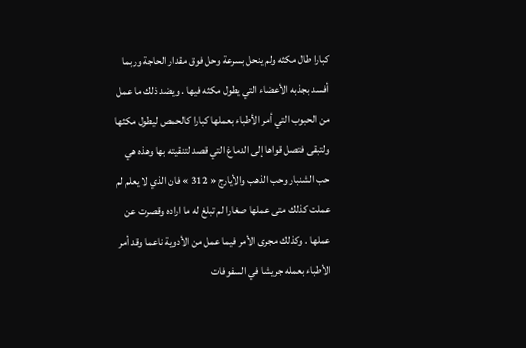كبارا طال مكثه ولم ينحل بسرعة وحل فوق مقدار الحاجة وربما أفسد بجذبه الأعضاء التي يطول مكثه فيها . ويضد ذلك ما عمل من الحبوب التي أمر الأطباء بعملها كبارا كالحمص ليطول مكثها ولتبقى فتصل قواها إلى الدماغ التي قصد لتنقيته بها وهذه هي حب الشنبار وحب الذهب والأيارج « 312 » فان الذي لا يعلم لم عملت كذلك متى عملها صغارا لم تبلغ له ما اراده وقصرت عن عملها . وكذلك مجرى الأمر فيما عمل من الأدوية ناعما وقد أمر الأطباء بعمله جريشا في السفوفات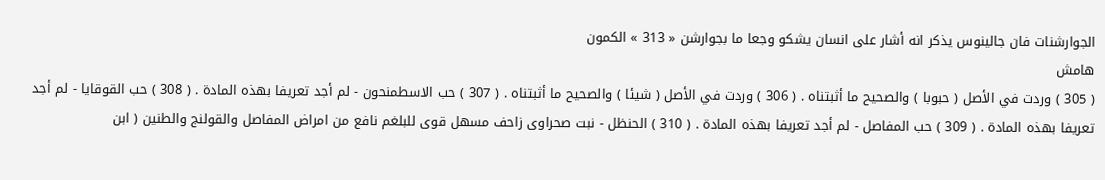الجوارشنات فان جالينوس يذكر انه أشار على انسان يشكو وجعا ما بجوارشن « 313 » الكمون
هامش
( 305 ) وردت في الأصل ( حبوبا ) والصحيح ما أثبتناه . ( 306 ) وردت في الأصل ( شيئا ) والصحيح ما أثبتناه . ( 307 ) حب الاسطمنحون - لم أجد تعريفا بهذه المادة . ( 308 ) حب القوقايا - لم أجد تعريفا بهذه المادة . ( 309 ) حب المفاصل - لم أجد تعريفا بهذه المادة . ( 310 ) الحنظل - نبت صحراوى زاحف مسهل قوى للبلغم نافع من امراض المفاصل والقولنج والطنين ( ابن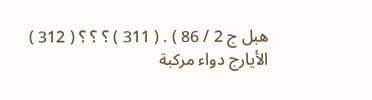هبل ج 2 / 86 ) . ( 311 ) ؟ ؟ ؟ ( 312 ) الأيارج دواء مركبة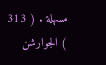مسهلة . ( 313 ) الجوارشن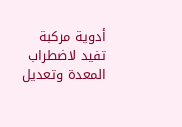أدوية مركبة تفيد لاضطراب المعدة وتعديل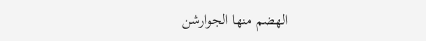الهضم منها الجوارشن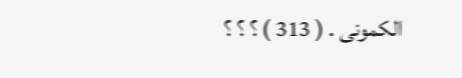الكمونى . ( 313 ) ؟ ؟ ؟